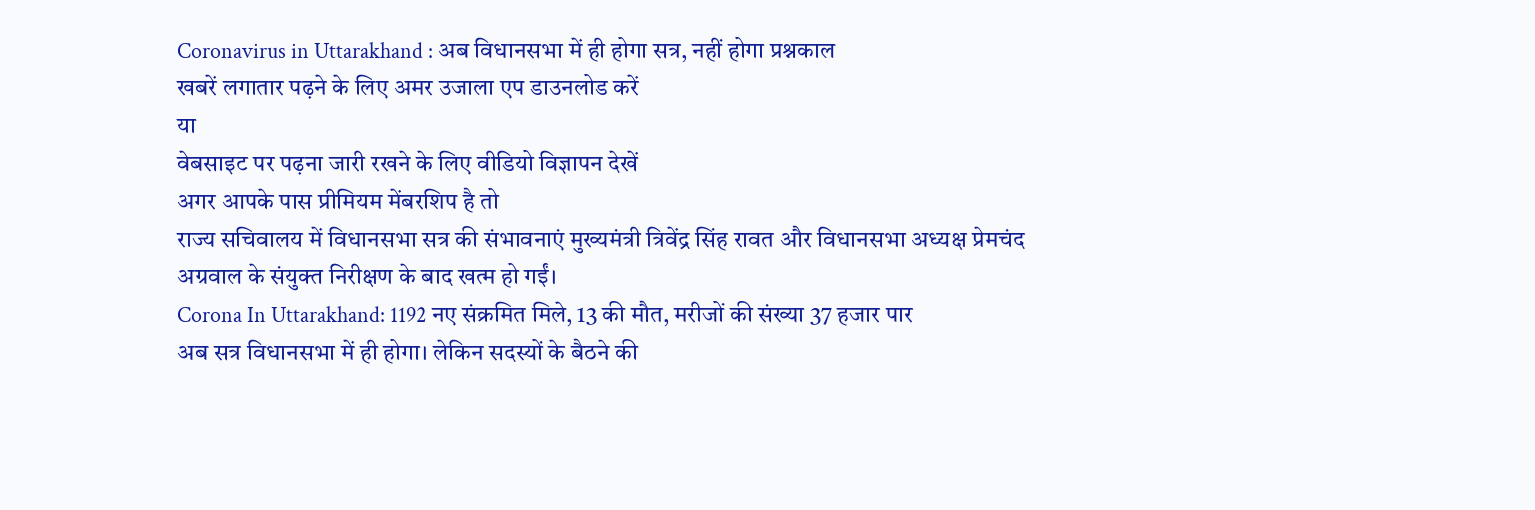Coronavirus in Uttarakhand : अब विधानसभा में ही होगा सत्र, नहीं होगा प्रश्नकाल
खबरें लगातार पढ़ने के लिए अमर उजाला एप डाउनलोड करें
या
वेबसाइट पर पढ़ना जारी रखने के लिए वीडियो विज्ञापन देखें
अगर आपके पास प्रीमियम मेंबरशिप है तो
राज्य सचिवालय में विधानसभा सत्र की संभावनाएं मुख्यमंत्री त्रिवेंद्र सिंह रावत और विधानसभा अध्यक्ष प्रेमचंद अग्रवाल के संयुक्त निरीक्षण के बाद खत्म हो गईं।
Corona In Uttarakhand: 1192 नए संक्रमित मिले, 13 की मौत, मरीजों की संख्या 37 हजार पार
अब सत्र विधानसभा में ही होगा। लेकिन सदस्यों के बैठने की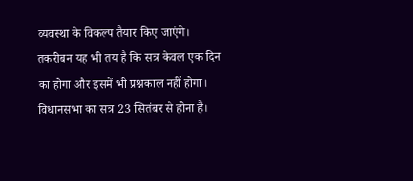व्यवस्था के विकल्प तैयार किए जाएंगे। तकरीबन यह भी तय है कि सत्र केवल एक दिन का होगा और इसमें भी प्रश्नकाल नहीं होगा। विधानसभा का सत्र 23 सितंबर से होना है।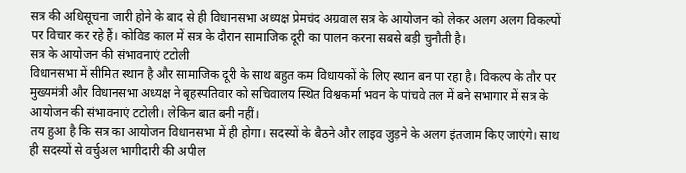सत्र की अधिसूचना जारी होने के बाद से ही विधानसभा अध्यक्ष प्रेमचंद अग्रवाल सत्र के आयोजन को लेकर अलग अलग विकल्पों पर विचार कर रहे हैं। कोविड काल में सत्र के दौरान सामाजिक दूरी का पालन करना सबसे बड़ी चुनौती है।
सत्र के आयोजन की संभावनाएं टटोली
विधानसभा में सीमित स्थान है और सामाजिक दूरी के साथ बहुत कम विधायकों के लिए स्थान बन पा रहा है। विकल्प के तौर पर मुख्यमंत्री और विधानसभा अध्यक्ष ने बृहस्पतिवार को सचिवालय स्थित विश्वकर्मा भवन के पांचवे तल में बने सभागार में सत्र के आयोजन की संभावनाएं टटोली। लेकिन बात बनी नहीं।
तय हुआ है कि सत्र का आयोजन विधानसभा में ही होगा। सदस्यों के बैठने और लाइव जुड़ने के अलग इंतजाम किए जाएंगे। साथ ही सदस्यों से वर्चुअल भागीदारी की अपील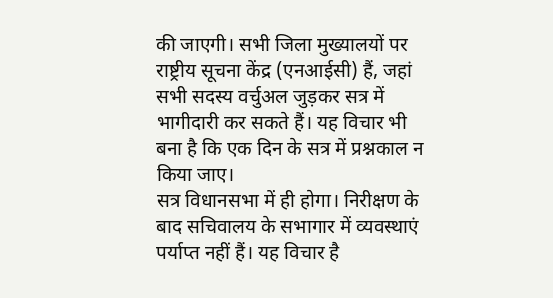की जाएगी। सभी जिला मुख्यालयों पर राष्ट्रीय सूचना केंद्र (एनआईसी) हैं, जहां सभी सदस्य वर्चुअल जुड़कर सत्र में भागीदारी कर सकते हैं। यह विचार भी बना है कि एक दिन के सत्र में प्रश्नकाल न किया जाए।
सत्र विधानसभा में ही होगा। निरीक्षण के बाद सचिवालय के सभागार में व्यवस्थाएं पर्याप्त नहीं हैं। यह विचार है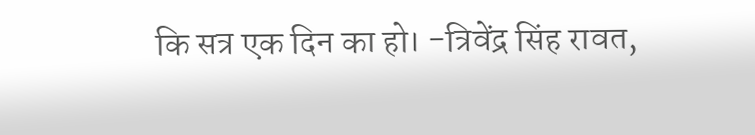कि सत्र एक दिन का हो। -त्रिवेंद्र सिंह रावत,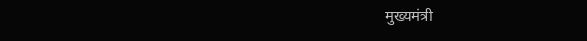मुख्यमंत्री